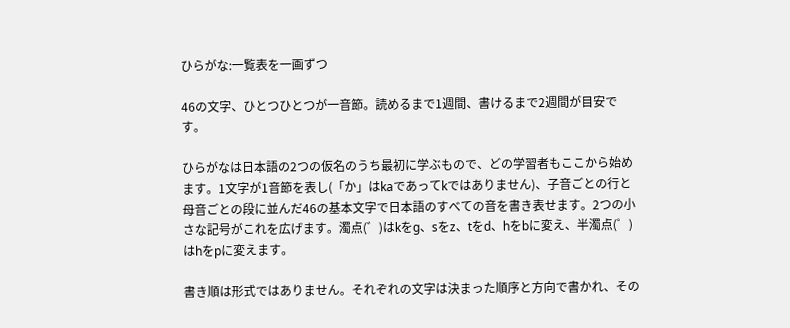ひらがな:一覧表を一画ずつ

46の文字、ひとつひとつが一音節。読めるまで1週間、書けるまで2週間が目安です。

ひらがなは日本語の2つの仮名のうち最初に学ぶもので、どの学習者もここから始めます。1文字が1音節を表し(「か」はkaであってkではありません)、子音ごとの行と母音ごとの段に並んだ46の基本文字で日本語のすべての音を書き表せます。2つの小さな記号がこれを広げます。濁点(゛)はkをg、sをz、tをd、hをbに変え、半濁点(゜)はhをpに変えます。

書き順は形式ではありません。それぞれの文字は決まった順序と方向で書かれ、その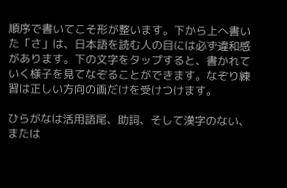順序で書いてこそ形が整います。下から上へ書いた「さ」は、日本語を読む人の目には必ず違和感があります。下の文字をタップすると、書かれていく様子を見てなぞることができます。なぞり練習は正しい方向の画だけを受けつけます。

ひらがなは活用語尾、助詞、そして漢字のない、または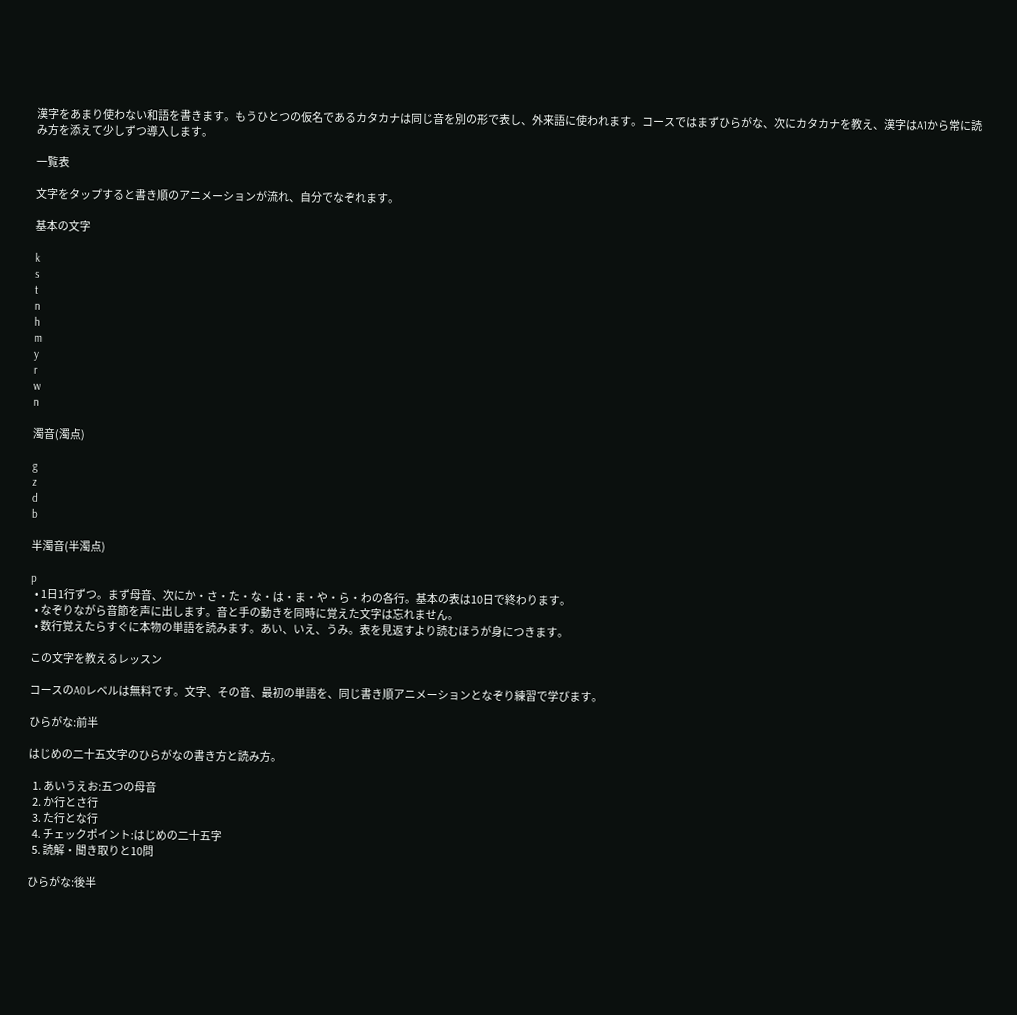漢字をあまり使わない和語を書きます。もうひとつの仮名であるカタカナは同じ音を別の形で表し、外来語に使われます。コースではまずひらがな、次にカタカナを教え、漢字はA1から常に読み方を添えて少しずつ導入します。

一覧表

文字をタップすると書き順のアニメーションが流れ、自分でなぞれます。

基本の文字

k
s
t
n
h
m
y
r
w
n

濁音(濁点)

g
z
d
b

半濁音(半濁点)

p
  • 1日1行ずつ。まず母音、次にか・さ・た・な・は・ま・や・ら・わの各行。基本の表は10日で終わります。
  • なぞりながら音節を声に出します。音と手の動きを同時に覚えた文字は忘れません。
  • 数行覚えたらすぐに本物の単語を読みます。あい、いえ、うみ。表を見返すより読むほうが身につきます。

この文字を教えるレッスン

コースのA0レベルは無料です。文字、その音、最初の単語を、同じ書き順アニメーションとなぞり練習で学びます。

ひらがな:前半

はじめの二十五文字のひらがなの書き方と読み方。

  1. あいうえお:五つの母音
  2. か行とさ行
  3. た行とな行
  4. チェックポイント:はじめの二十五字
  5. 読解・聞き取りと10問

ひらがな:後半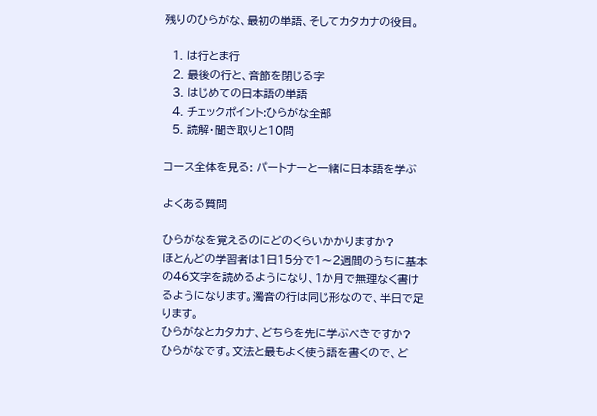残りのひらがな、最初の単語、そしてカタカナの役目。

  1. は行とま行
  2. 最後の行と、音節を閉じる字
  3. はじめての日本語の単語
  4. チェックポイント:ひらがな全部
  5. 読解・聞き取りと10問

コース全体を見る: パートナーと一緒に日本語を学ぶ

よくある質問

ひらがなを覚えるのにどのくらいかかりますか?
ほとんどの学習者は1日15分で1〜2週間のうちに基本の46文字を読めるようになり、1か月で無理なく書けるようになります。濁音の行は同じ形なので、半日で足ります。
ひらがなとカタカナ、どちらを先に学ぶべきですか?
ひらがなです。文法と最もよく使う語を書くので、ど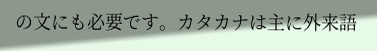の文にも必要です。カタカナは主に外来語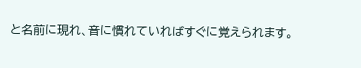と名前に現れ、音に慣れていればすぐに覚えられます。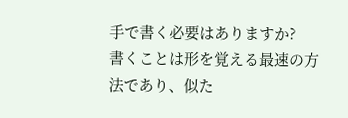手で書く必要はありますか?
書くことは形を覚える最速の方法であり、似た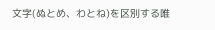文字(ぬとめ、わとね)を区別する唯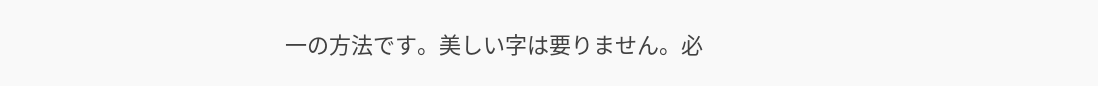一の方法です。美しい字は要りません。必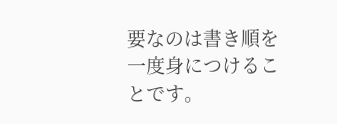要なのは書き順を一度身につけることです。